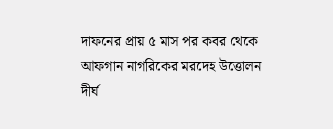দাফনের প্রায় ৫ মাস পর কবর থেকে আফগান নাগরিকের মরদেহ উত্তোলন
দীর্ঘ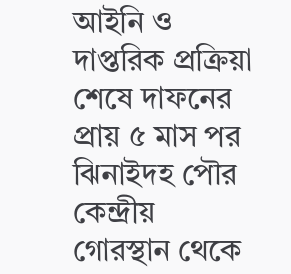আইনি ও দাপ্তরিক প্রক্রিয়া শেষে দাফনের প্রায় ৫ মাস পর ঝিনাইদহ পৌর কেন্দ্রীয় গোরস্থান থেকে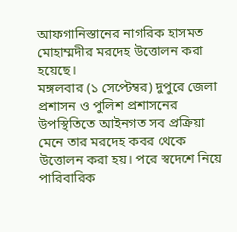আফগানিস্তানের নাগরিক হাসমত মোহাম্মদীর মরদেহ উত্তোলন করা হয়েছে।
মঙ্গলবার (১ সেপ্টেম্বর) দুপুরে জেলা প্রশাসন ও পুলিশ প্রশাসনের উপস্থিতিতে আইনগত সব প্রক্রিয়া মেনে তার মরদেহ কবর থেকে উত্তোলন করা হয়। পরে স্বদেশে নিয়ে পারিবারিক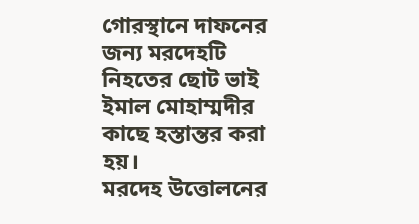গোরস্থানে দাফনের জন্য মরদেহটি নিহতের ছোট ভাই ইমাল মোহাম্মদীর কাছে হস্তান্তর করা হয়।
মরদেহ উত্তোলনের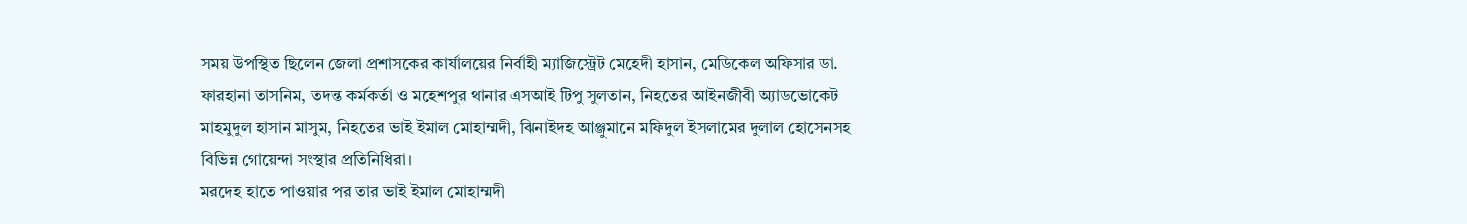সময় উপস্থিত ছিলেন জেলা প্রশাসকের কার্যালয়ের নির্বাহী ম্যাজিস্ট্রেট মেহেদী হাসান, মেডিকেল অফিসার ডা. ফারহানা তাসনিম, তদন্ত কর্মকর্তা ও মহেশপুর থানার এসআই টিপু সুলতান, নিহতের আইনজীবী অ্যাডভোকেট মাহমুদুল হাসান মাসুম, নিহতের ভাই ইমাল মোহাম্মদী, ঝিনাইদহ আঞ্জুমানে মফিদুল ইসলামের দুলাল হোসেনসহ বিভিন্ন গোয়েন্দা সংস্থার প্রতিনিধিরা।
মরদেহ হাতে পাওয়ার পর তার ভাই ইমাল মোহাম্মদী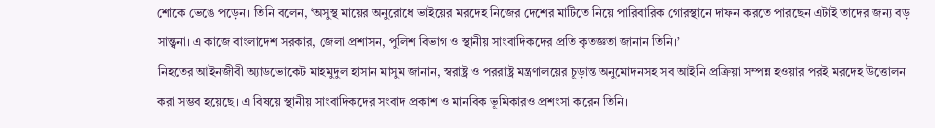শোকে ভেঙে পড়েন। তিনি বলেন, ‘অসুস্থ মায়ের অনুরোধে ভাইয়ের মরদেহ নিজের দেশের মাটিতে নিয়ে পারিবারিক গোরস্থানে দাফন করতে পারছেন এটাই তাদের জন্য বড় সান্ত্বনা। এ কাজে বাংলাদেশ সরকার, জেলা প্রশাসন, পুলিশ বিভাগ ও স্থানীয় সাংবাদিকদের প্রতি কৃতজ্ঞতা জানান তিনি।’
নিহতের আইনজীবী অ্যাডভোকেট মাহমুদুল হাসান মাসুম জানান, স্বরাষ্ট্র ও পররাষ্ট্র মন্ত্রণালয়ের চূড়ান্ত অনুমোদনসহ সব আইনি প্রক্রিয়া সম্পন্ন হওয়ার পরই মরদেহ উত্তোলন করা সম্ভব হয়েছে। এ বিষয়ে স্থানীয় সাংবাদিকদের সংবাদ প্রকাশ ও মানবিক ভূমিকারও প্রশংসা করেন তিনি।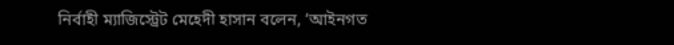নির্বাহী ম্যাজিস্ট্রেট মেহেদী হাসান বলেন, ‘আইনগত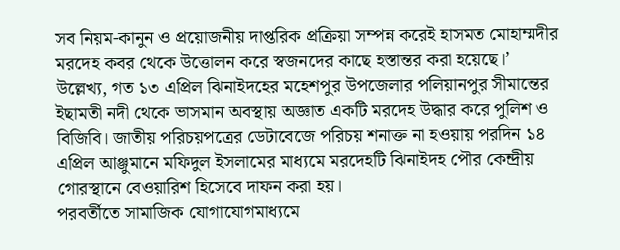সব নিয়ম-কানুন ও প্রয়োজনীয় দাপ্তরিক প্রক্রিয়া সম্পন্ন করেই হাসমত মোহাম্মদীর মরদেহ কবর থেকে উত্তোলন করে স্বজনদের কাছে হস্তান্তর করা হয়েছে।’
উল্লেখ্য, গত ১৩ এপ্রিল ঝিনাইদহের মহেশপুর উপজেলার পলিয়ানপুর সীমান্তের ইছামতী নদী থেকে ভাসমান অবস্থায় অজ্ঞাত একটি মরদেহ উদ্ধার করে পুলিশ ও বিজিবি। জাতীয় পরিচয়পত্রের ডেটাবেজে পরিচয় শনাক্ত না হওয়ায় পরদিন ১৪ এপ্রিল আঞ্জুমানে মফিদুল ইসলামের মাধ্যমে মরদেহটি ঝিনাইদহ পৌর কেন্দ্রীয় গোরস্থানে বেওয়ারিশ হিসেবে দাফন করা হয়।
পরবর্তীতে সামাজিক যোগাযোগমাধ্যমে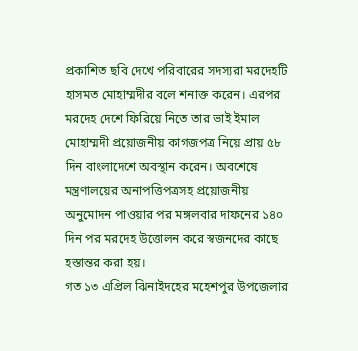প্রকাশিত ছবি দেখে পরিবারের সদস্যরা মরদেহটি হাসমত মোহাম্মদীর বলে শনাক্ত করেন। এরপর মরদেহ দেশে ফিরিয়ে নিতে তার ভাই ইমাল মোহাম্মদী প্রয়োজনীয় কাগজপত্র নিয়ে প্রায় ৫৮ দিন বাংলাদেশে অবস্থান করেন। অবশেষে মন্ত্রণালয়ের অনাপত্তিপত্রসহ প্রয়োজনীয় অনুমোদন পাওয়ার পর মঙ্গলবার দাফনের ১৪০ দিন পর মরদেহ উত্তোলন করে স্বজনদের কাছে হস্তান্তর করা হয়।
গত ১৩ এপ্রিল ঝিনাইদহের মহেশপুর উপজেলার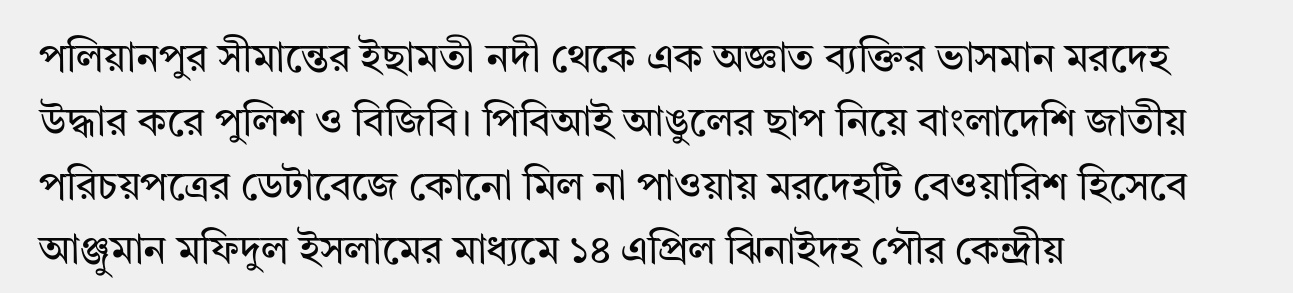পলিয়ানপুর সীমান্তের ইছামতী নদী থেকে এক অজ্ঞাত ব্যক্তির ভাসমান মরদেহ উদ্ধার করে পুলিশ ও বিজিবি। পিবিআই আঙুলের ছাপ নিয়ে বাংলাদেশি জাতীয় পরিচয়পত্রের ডেটাবেজে কোনো মিল না পাওয়ায় মরদেহটি বেওয়ারিশ হিসেবে আঞ্জুমান মফিদুল ইসলামের মাধ্যমে ১৪ এপ্রিল ঝিনাইদহ পৌর কেন্দ্রীয়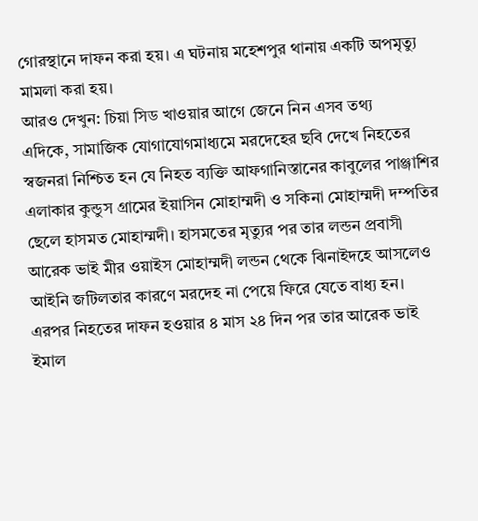গোরস্থানে দাফন করা হয়। এ ঘটনায় মহেশপুর থানায় একটি অপমৃত্যু মামলা করা হয়।
আরও দেখুন: চিয়া সিড খাওয়ার আগে জেনে নিন এসব তথ্য
এদিকে, সামাজিক যোগাযোগমাধ্যমে মরদেহের ছবি দেখে নিহতের স্বজনরা নিশ্চিত হন যে নিহত ব্যক্তি আফগানিস্তানের কাবুলের পাঞ্জাশির এলাকার কুন্ডুস গ্রামের ইয়াসিন মোহাম্মদী ও সকিনা মোহাম্মদী দম্পতির ছেলে হাসমত মোহাম্মদী। হাসমতের মৃত্যুর পর তার লন্ডন প্রবাসী আরেক ভাই মীর ওয়াইস মোহাম্মদী লন্ডন থেকে ঝিনাইদহে আসলেও আইনি জটিলতার কারণে মরদেহ না পেয়ে ফিরে যেতে বাধ্য হন।
এরপর নিহতের দাফন হওয়ার ৪ মাস ২৪ দিন পর তার আরেক ভাই ইমাল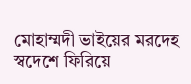মোহাম্মদী ভাইয়ের মরদেহ স্বদেশে ফিরিয়ে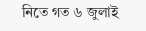নিতে গত ৬ জুলাই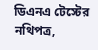ডিএনএ টেস্টের নথিপত্র,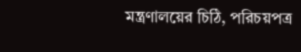মন্ত্রণালয়ের চিঠি, পরিচয়পত্র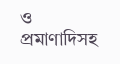ও প্রমাণাদিসহ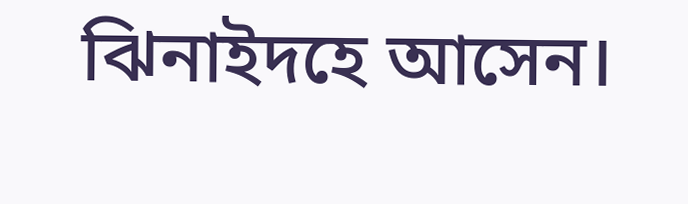ঝিনাইদহে আসেন।